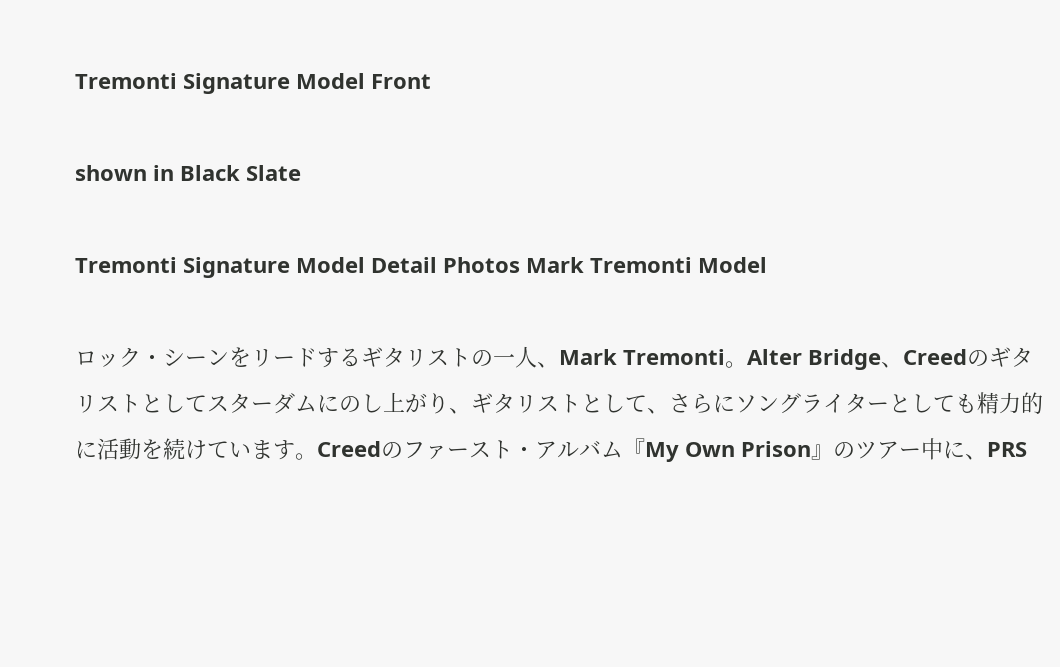Tremonti Signature Model Front

shown in Black Slate

Tremonti Signature Model Detail Photos Mark Tremonti Model

ロック・シーンをリードするギタリストの一人、Mark Tremonti。Alter Bridge、Creedのギタリストとしてスターダムにのし上がり、ギタリストとして、さらにソングライターとしても精力的に活動を続けています。Creedのファースト・アルバム『My Own Prison』のツアー中に、PRS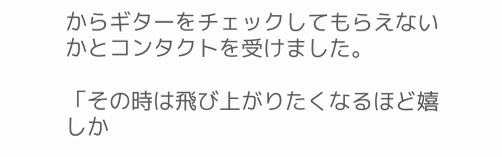からギターをチェックしてもらえないかとコンタクトを受けました。

「その時は飛び上がりたくなるほど嬉しか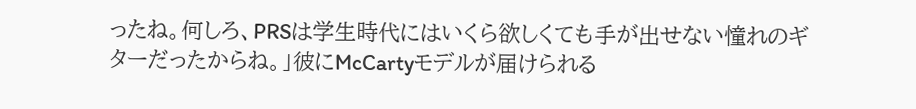ったね。何しろ、PRSは学生時代にはいくら欲しくても手が出せない憧れのギターだったからね。」彼にMcCartyモデルが届けられる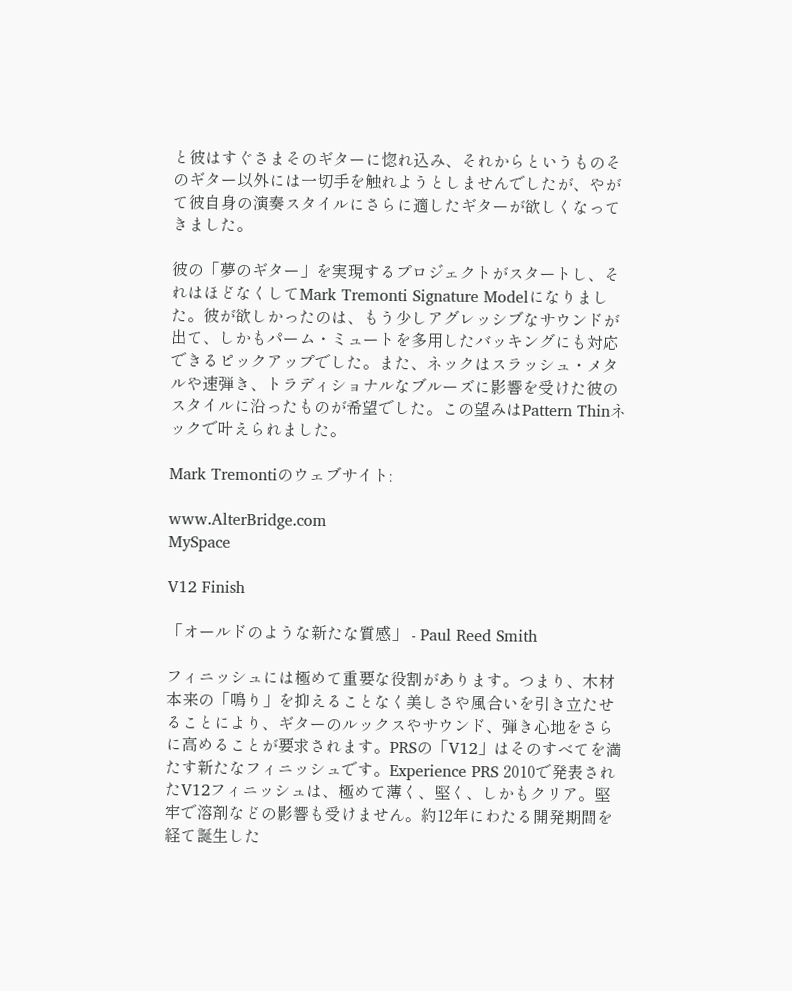と彼はすぐさまそのギターに惚れ込み、それからというものそのギター以外には一切手を触れようとしませんでしたが、やがて彼自身の演奏スタイルにさらに適したギターが欲しくなってきました。

彼の「夢のギター」を実現するプロジェクトがスタートし、それはほどなくしてMark Tremonti Signature Modelになりました。彼が欲しかったのは、もう少しアグレッシブなサウンドが出て、しかもパーム・ミュートを多用したバッキングにも対応できるピックアップでした。また、ネックはスラッシュ・メタルや速弾き、トラディショナルなブルーズに影響を受けた彼のスタイルに沿ったものが希望でした。この望みはPattern Thinネックで叶えられました。

Mark Tremontiのウェブサイト:

www.AlterBridge.com
MySpace

V12 Finish

「オールドのような新たな質感」 - Paul Reed Smith

フィニッシュには極めて重要な役割があります。つまり、木材本来の「鳴り」を抑えることなく美しさや風合いを引き立たせることにより、ギターのルックスやサウンド、弾き心地をさらに高めることが要求されます。PRSの「V12」はそのすべてを満たす新たなフィニッシュです。Experience PRS 2010で発表されたV12フィニッシュは、極めて薄く、堅く、しかもクリア。堅牢で溶剤などの影響も受けません。約12年にわたる開発期間を経て誕生した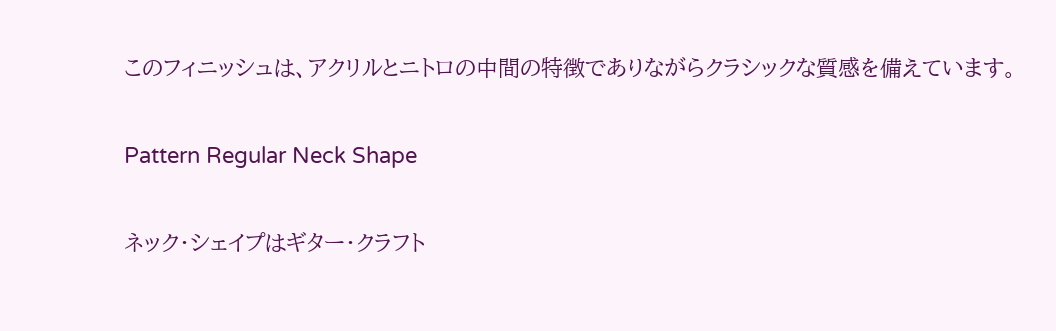このフィニッシュは、アクリルとニトロの中間の特徴でありながらクラシックな質感を備えています。

Pattern Regular Neck Shape

ネック・シェイプはギター・クラフト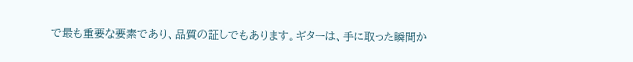で最も重要な要素であり、品質の証しでもあります。ギターは、手に取った瞬間か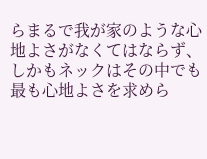らまるで我が家のような心地よさがなくてはならず、しかもネックはその中でも最も心地よさを求めら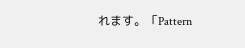れます。「Pattern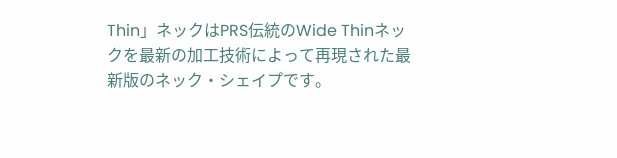Thin」ネックはPRS伝統のWide Thinネックを最新の加工技術によって再現された最新版のネック・シェイプです。